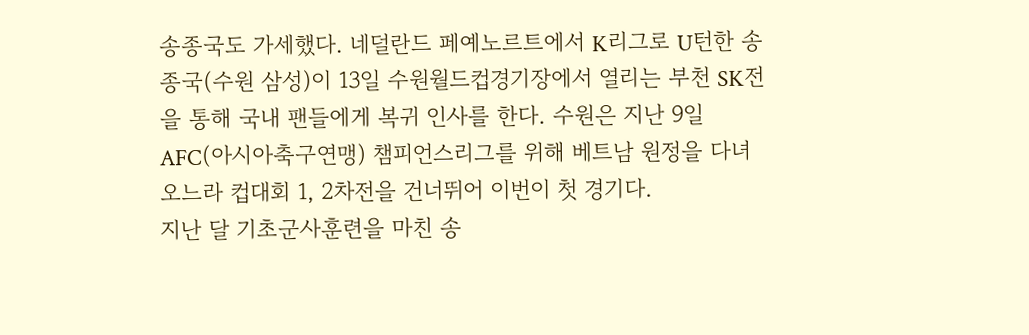송종국도 가세했다. 네덜란드 페예노르트에서 K리그로 U턴한 송종국(수원 삼성)이 13일 수원월드컵경기장에서 열리는 부천 SK전을 통해 국내 팬들에게 복귀 인사를 한다. 수원은 지난 9일 AFC(아시아축구연맹) 챔피언스리그를 위해 베트남 원정을 다녀오느라 컵대회 1, 2차전을 건너뛰어 이번이 첫 경기다.
지난 달 기초군사훈련을 마친 송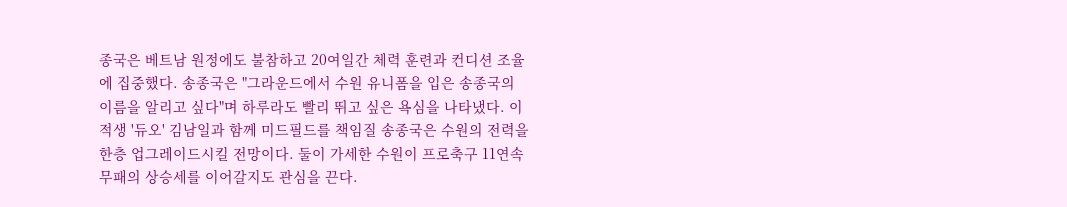종국은 베트남 원정에도 불참하고 20여일간 체력 훈련과 컨디션 조율에 집중했다. 송종국은 "그라운드에서 수원 유니폼을 입은 송종국의 이름을 알리고 싶다"며 하루라도 빨리 뛰고 싶은 욕심을 나타냈다. 이적생 '듀오' 김남일과 함께 미드필드를 책임질 송종국은 수원의 전력을 한층 업그레이드시킬 전망이다. 둘이 가세한 수원이 프로축구 11연속 무패의 상승세를 이어갈지도 관심을 끈다.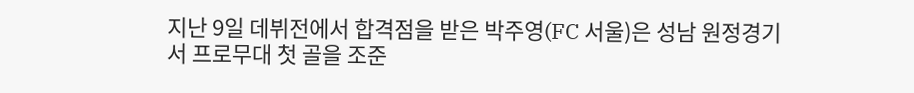지난 9일 데뷔전에서 합격점을 받은 박주영(FC 서울)은 성남 원정경기서 프로무대 첫 골을 조준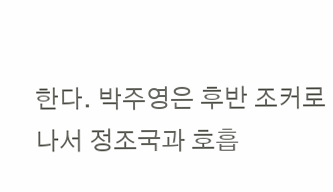한다. 박주영은 후반 조커로 나서 정조국과 호흡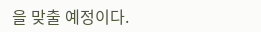을 맞출 예정이다.